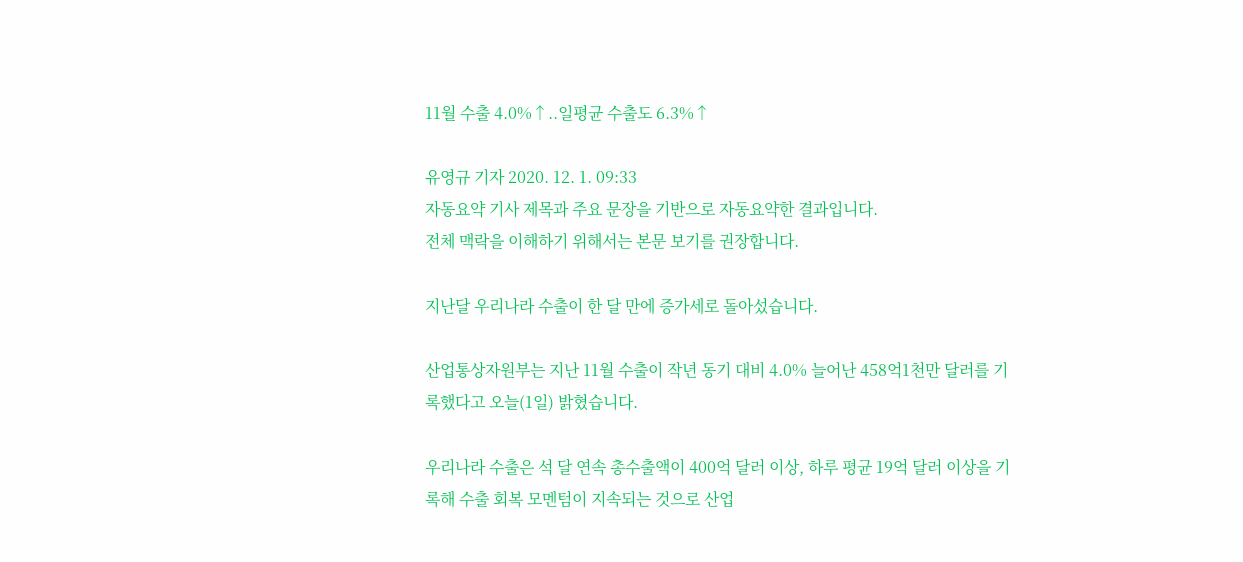11월 수출 4.0%↑..일평균 수출도 6.3%↑

유영규 기자 2020. 12. 1. 09:33
자동요약 기사 제목과 주요 문장을 기반으로 자동요약한 결과입니다.
전체 맥락을 이해하기 위해서는 본문 보기를 권장합니다.

지난달 우리나라 수출이 한 달 만에 증가세로 돌아섰습니다.

산업통상자원부는 지난 11월 수출이 작년 동기 대비 4.0% 늘어난 458억1천만 달러를 기록했다고 오늘(1일) 밝혔습니다.

우리나라 수출은 석 달 연속 총수출액이 400억 달러 이상, 하루 평균 19억 달러 이상을 기록해 수출 회복 모멘텀이 지속되는 것으로 산업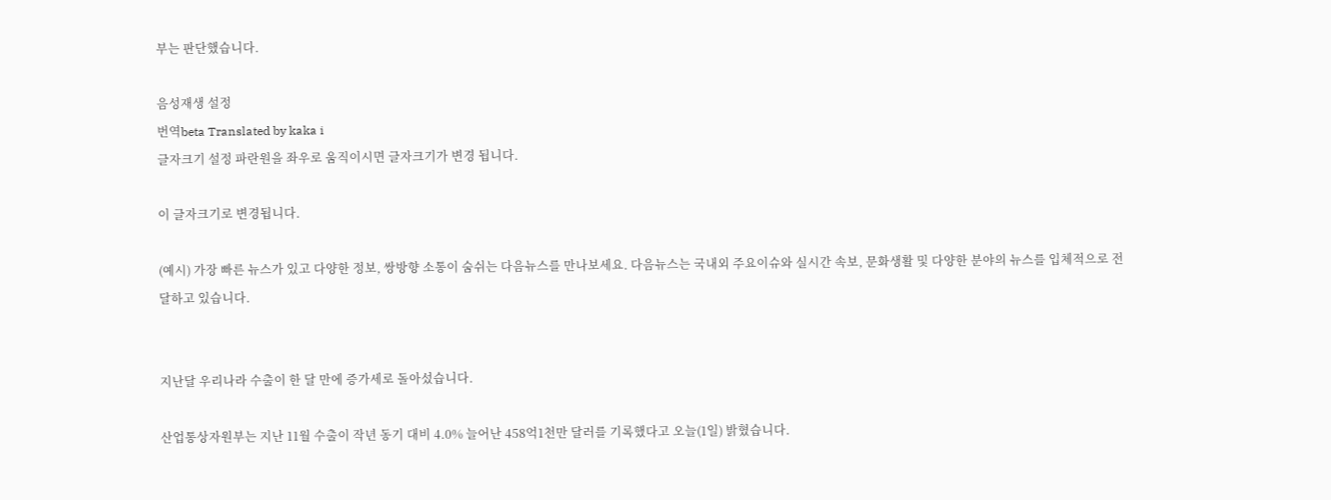부는 판단했습니다.

음성재생 설정
번역beta Translated by kaka i
글자크기 설정 파란원을 좌우로 움직이시면 글자크기가 변경 됩니다.

이 글자크기로 변경됩니다.

(예시) 가장 빠른 뉴스가 있고 다양한 정보, 쌍방향 소통이 숨쉬는 다음뉴스를 만나보세요. 다음뉴스는 국내외 주요이슈와 실시간 속보, 문화생활 및 다양한 분야의 뉴스를 입체적으로 전달하고 있습니다.


지난달 우리나라 수출이 한 달 만에 증가세로 돌아섰습니다.

산업통상자원부는 지난 11월 수출이 작년 동기 대비 4.0% 늘어난 458억1천만 달러를 기록했다고 오늘(1일) 밝혔습니다.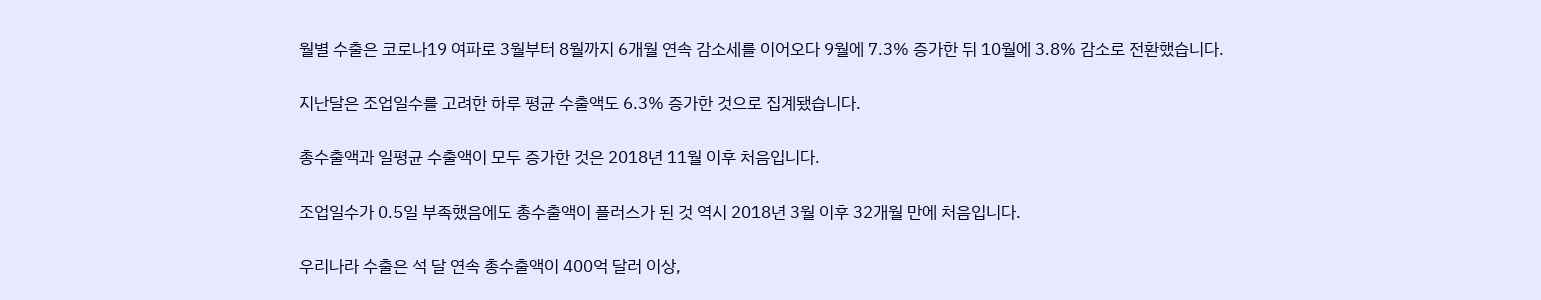월별 수출은 코로나19 여파로 3월부터 8월까지 6개월 연속 감소세를 이어오다 9월에 7.3% 증가한 뒤 10월에 3.8% 감소로 전환했습니다.

지난달은 조업일수를 고려한 하루 평균 수출액도 6.3% 증가한 것으로 집계됐습니다.

총수출액과 일평균 수출액이 모두 증가한 것은 2018년 11월 이후 처음입니다.

조업일수가 0.5일 부족했음에도 총수출액이 플러스가 된 것 역시 2018년 3월 이후 32개월 만에 처음입니다.

우리나라 수출은 석 달 연속 총수출액이 400억 달러 이상,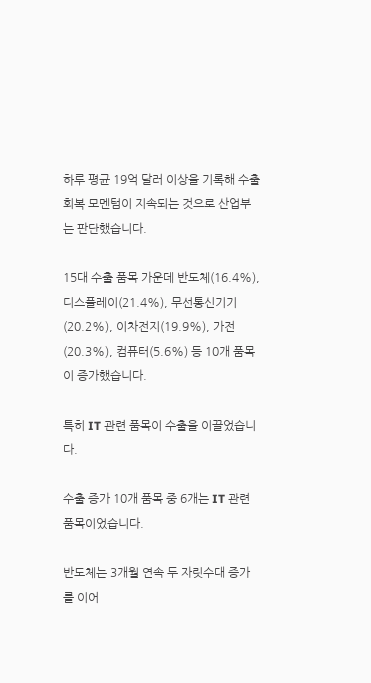하루 평균 19억 달러 이상을 기록해 수출 회복 모멘텀이 지속되는 것으로 산업부는 판단했습니다.

15대 수출 품목 가운데 반도체(16.4%), 디스플레이(21.4%), 무선통신기기(20.2%), 이차전지(19.9%), 가전(20.3%), 컴퓨터(5.6%) 등 10개 품목이 증가했습니다.

특히 IT 관련 품목이 수출을 이끌었습니다.

수출 증가 10개 품목 중 6개는 IT 관련 품목이었습니다.

반도체는 3개월 연속 두 자릿수대 증가를 이어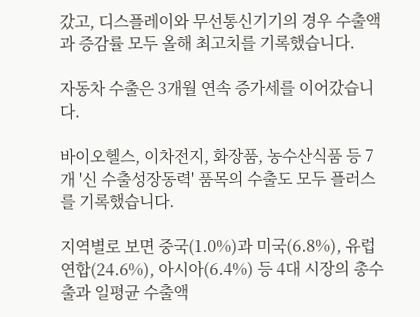갔고, 디스플레이와 무선통신기기의 경우 수출액과 증감률 모두 올해 최고치를 기록했습니다.

자동차 수출은 3개월 연속 증가세를 이어갔습니다.

바이오헬스, 이차전지, 화장품, 농수산식품 등 7개 '신 수출성장동력' 품목의 수출도 모두 플러스를 기록했습니다.

지역별로 보면 중국(1.0%)과 미국(6.8%), 유럽연합(24.6%), 아시아(6.4%) 등 4대 시장의 총수출과 일평균 수출액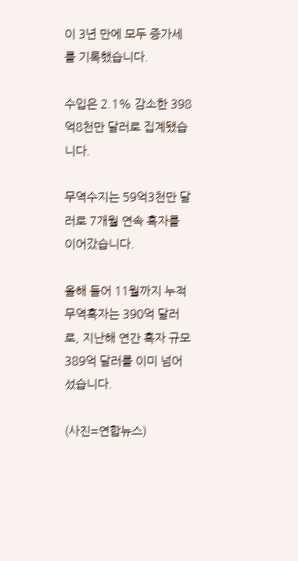이 3년 만에 모두 증가세를 기록했습니다.

수입은 2.1% 감소한 398억8천만 달러로 집계됐습니다.

무역수지는 59억3천만 달러로 7개월 연속 흑자를 이어갔습니다.

올해 들어 11월까지 누적 무역흑자는 390억 달러로, 지난해 연간 흑자 규모 389억 달러를 이미 넘어섰습니다.

(사진=연합뉴스)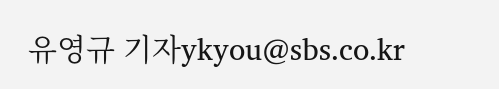유영규 기자ykyou@sbs.co.kr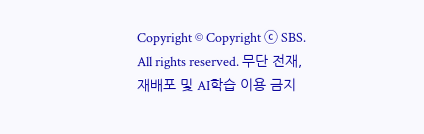Copyright © Copyright ⓒ SBS. All rights reserved. 무단 전재, 재배포 및 AI학습 이용 금지